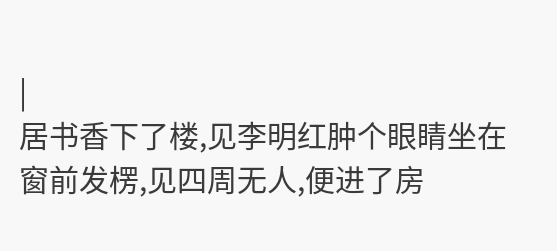|
居书香下了楼,见李明红肿个眼睛坐在窗前发楞,见四周无人,便进了房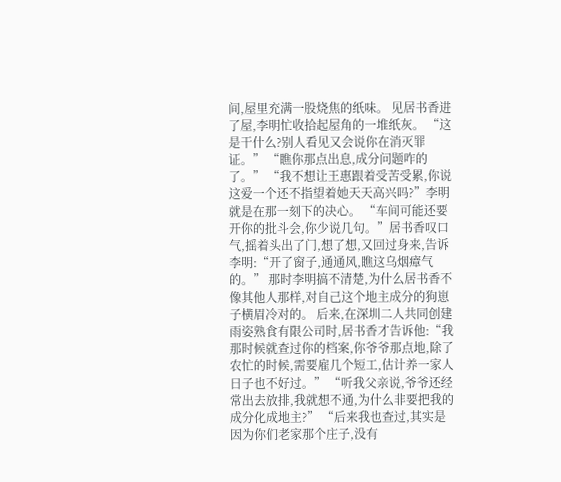间,屋里充满一股烧焦的纸味。 见居书香进了屋,李明忙收拾起屋角的一堆纸灰。 “这是干什么?别人看见又会说你在消灭罪证。” “瞧你那点出息,成分问题咋的了。” “我不想让王惠跟着受苦受累,你说这爱一个还不指望着她天天高兴吗?”李明就是在那一刻下的决心。 “车间可能还要开你的批斗会,你少说几句。”居书香叹口气,摇着头出了门,想了想,又回过身来,告诉李明:“开了窗子,通通风,瞧这乌烟瘴气的。” 那时李明搞不清楚,为什么居书香不像其他人那样,对自己这个地主成分的狗崽子横眉冷对的。 后来,在深圳二人共同创建雨姿熟食有限公司时,居书香才告诉他:“我那时候就查过你的档案,你爷爷那点地,除了农忙的时候,需要雇几个短工,估计养一家人日子也不好过。” “听我父亲说,爷爷还经常出去放排,我就想不通,为什么非要把我的成分化成地主?” “后来我也查过,其实是因为你们老家那个庄子,没有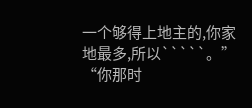一个够得上地主的,你家地最多,所以`````。” “你那时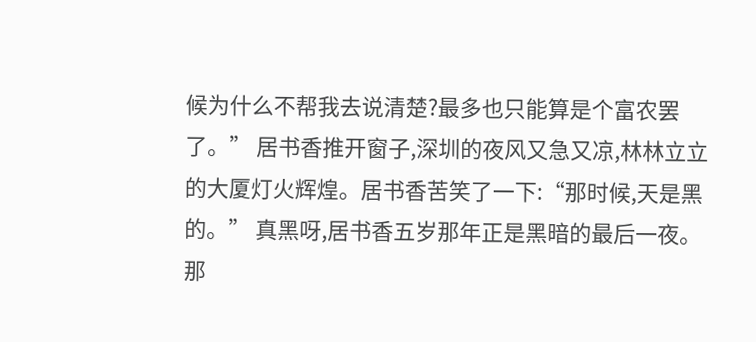候为什么不帮我去说清楚?最多也只能算是个富农罢了。” 居书香推开窗子,深圳的夜风又急又凉,林林立立的大厦灯火辉煌。居书香苦笑了一下:“那时候,天是黑的。” 真黑呀,居书香五岁那年正是黑暗的最后一夜。 那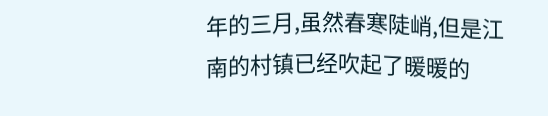年的三月,虽然春寒陡峭,但是江南的村镇已经吹起了暖暖的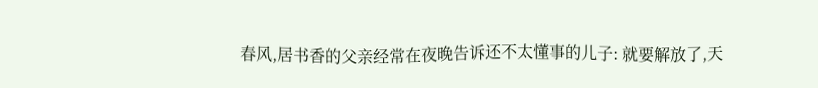春风,居书香的父亲经常在夜晚告诉还不太懂事的儿子: 就要解放了,天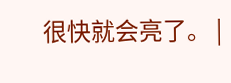很快就会亮了。 |